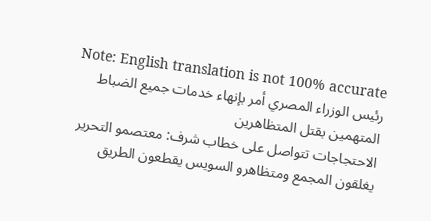Note: English translation is not 100% accurate
رئيس الوزراء المصري أمر بإنهاء خدمات جميع الضباط المتهمين بقتل المتظاهرين
الاحتجاجات تتواصل على خطاب شرف: معتصمو التحرير يغلقون المجمع ومتظاهرو السويس يقطعون الطريق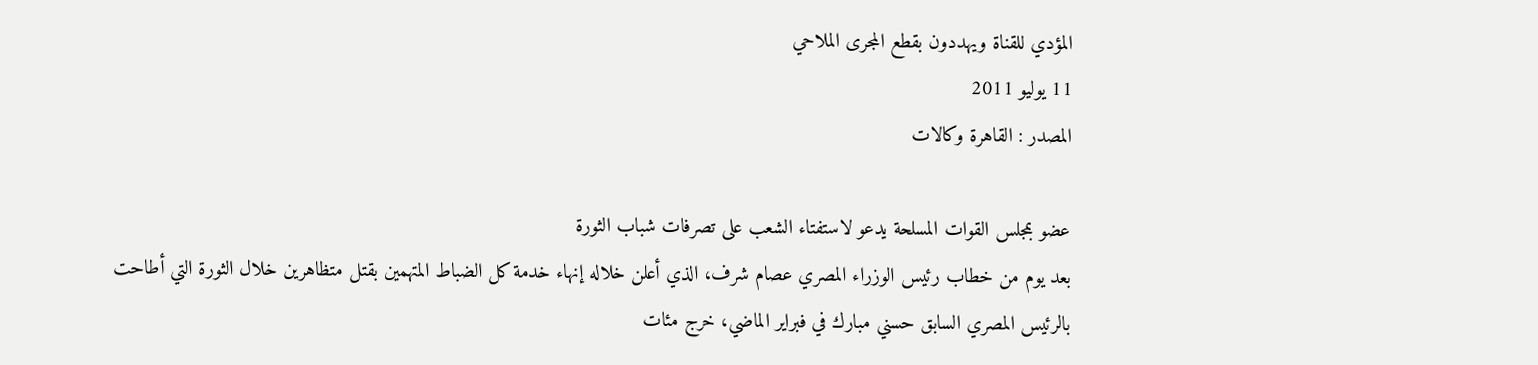المؤدي للقناة ويهددون بقطع المجرى الملاحي
11 يوليو 2011
المصدر : القاهرة وكالات

عضو بمجلس القوات المسلحة يدعو لاستفتاء الشعب على تصرفات شباب الثورة
بعد يوم من خطاب رئيس الوزراء المصري عصام شرف، الذي أعلن خلاله إنهاء خدمة كل الضباط المتهمين بقتل متظاهرين خلال الثورة التي أطاحت بالرئيس المصري السابق حسني مبارك في فبراير الماضي، خرج مئات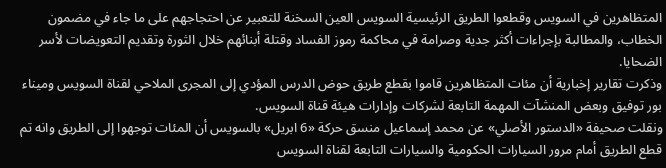المتظاهرين في السويس وقطعوا الطريق الرئيسية السويس العين السخنة للتعبير عن احتجاجهم على ما جاء في مضمون الخطاب، والمطالبة بإجراءات أكثر جدية وصرامة في محاكمة رموز الفساد وقتلة أبنائهم خلال الثورة وتقديم التعويضات لأسر الضحايا.
وذكرت تقارير إخبارية أن مئات المتظاهرين قاموا بقطع طريق حوض الدرس المؤدي إلى المجرى الملاحي لقناة السويس وميناء بور توفيق وبعض المنشآت المهمة التابعة لشركات وإدارات هيئة قناة السويس.
ونقلت صحيفة «الدستور الأصلي» عن محمد إسماعيل منسق حركة «6 ابريل» بالسويس أن المئات توجهوا إلى الطريق وانه تم قطع الطريق أمام مرور السيارات الحكومية والسيارات التابعة لقناة السويس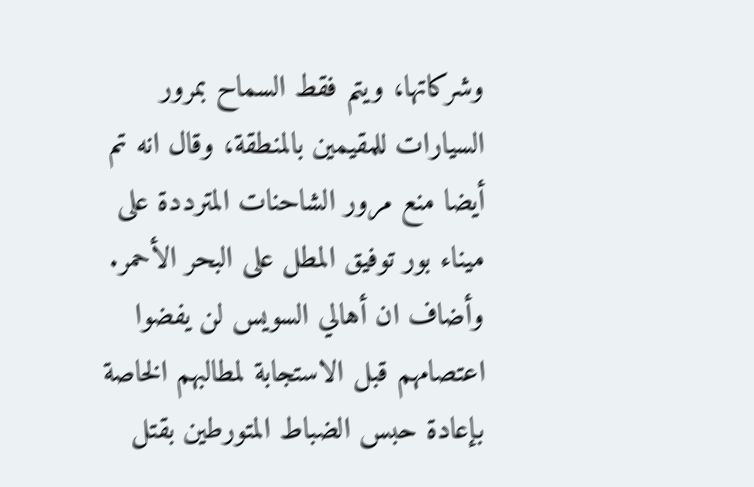وشركاتها، ويتم فقط السماح بمرور السيارات للمقيمين بالمنطقة، وقال انه تم أيضا منع مرور الشاحنات المترددة على ميناء بور توفيق المطل على البحر الأحمر.
وأضاف ان أهالي السويس لن يفضوا اعتصامهم قبل الاستجابة لمطالبهم الخاصة بإعادة حبس الضباط المتورطين بقتل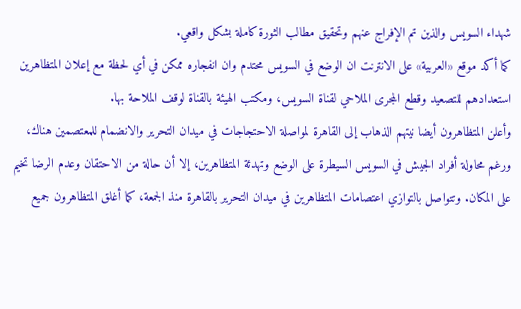شهداء السويس والذين تم الإفراج عنهم وتحقيق مطالب الثورة كاملة بشكل واقعي.
كما أكد موقع «العربية» على الانترنت ان الوضع في السويس محتدم وان انفجاره ممكن في أي لحظة مع إعلان المتظاهرين استعدادهم للتصعيد وقطع المجرى الملاحي لقناة السويس، ومكتب الهيئة بالقناة لوقف الملاحة بها.
وأعلن المتظاهرون أيضا نيتهم الذهاب إلى القاهرة لمواصلة الاحتجاجات في ميدان التحرير والانضمام للمعتصمين هناك، ورغم محاولة أفراد الجيش في السويس السيطرة على الوضع وتهدئة المتظاهرين، إلا أن حالة من الاحتقان وعدم الرضا تخيم على المكان. وتتواصل بالتوازي اعتصامات المتظاهرين في ميدان التحرير بالقاهرة منذ الجمعة، كما أغلق المتظاهرون جميع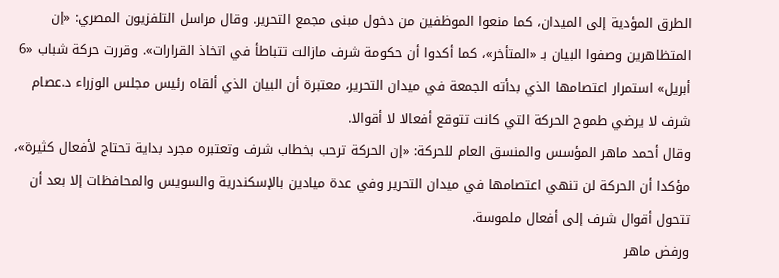الطرق المؤدية إلى الميدان، كما منعوا الموظفين من دخول مبنى مجمع التحرير. وقال مراسل التلفزيون المصري: «إن المتظاهرين وصفوا البيان بـ «المتأخر»، كما أكدوا أن حكومة شرف مازالت تتباطأ في اتخاذ القرارات». وقررت حركة شباب «6 أبريل» استمرار اعتصامها الذي بدأته الجمعة في ميدان التحرير، معتبرة أن البيان الذي ألقاه رئيس مجلس الوزراء د.عصام شرف لا يرضي طموح الحركة التي كانت تتوقع أفعالا لا أقوالا.
وقال أحمد ماهر المؤسس والمنسق العام للحركة: «إن الحركة ترحب بخطاب شرف وتعتبره مجرد بداية تحتاج لأفعال كثيرة»، مؤكدا أن الحركة لن تنهي اعتصامها في ميدان التحرير وفي عدة ميادين بالإسكندرية والسويس والمحافظات إلا بعد أن تتحول أقوال شرف إلى أفعال ملموسة.
ورفض ماهر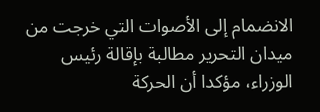الانضمام إلى الأصوات التي خرجت من ميدان التحرير مطالبة بإقالة رئيس الوزراء، مؤكدا أن الحركة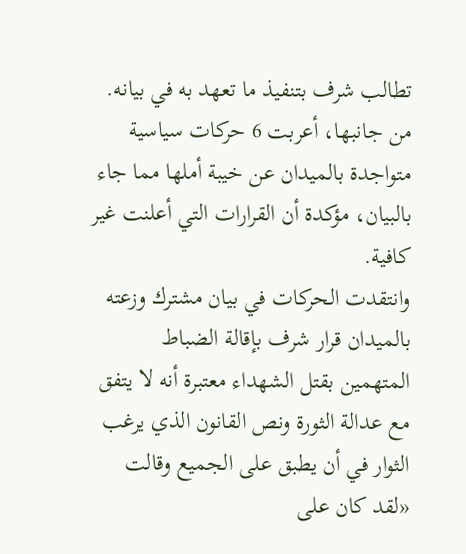تطالب شرف بتنفيذ ما تعهد به في بيانه.
من جانبها، أعربت 6 حركات سياسية متواجدة بالميدان عن خيبة أملها مما جاء بالبيان، مؤكدة أن القرارات التي أعلنت غير كافية.
وانتقدت الحركات في بيان مشترك وزعته بالميدان قرار شرف بإقالة الضباط المتهمين بقتل الشهداء معتبرة أنه لا يتفق مع عدالة الثورة ونص القانون الذي يرغب الثوار في أن يطبق على الجميع وقالت «لقد كان على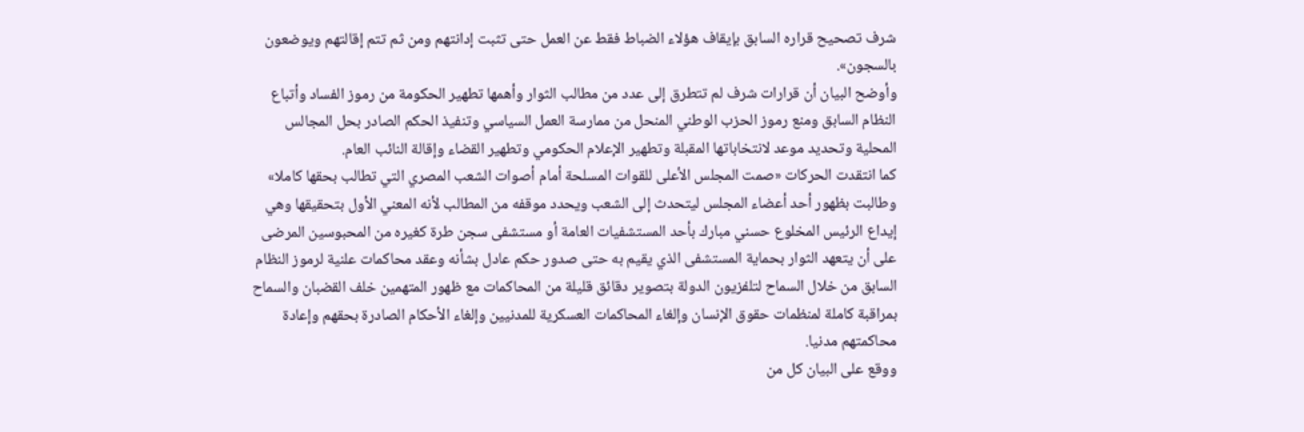شرف تصحيح قراره السابق بإيقاف هؤلاء الضباط فقط عن العمل حتى تثبت إدانتهم ومن ثم تتم إقالتهم ويوضعون بالسجون».
وأوضح البيان أن قرارات شرف لم تتطرق إلى عدد من مطالب الثوار وأهمها تطهير الحكومة من رموز الفساد وأتباع النظام السابق ومنع رموز الحزب الوطني المنحل من ممارسة العمل السياسي وتنفيذ الحكم الصادر بحل المجالس المحلية وتحديد موعد لانتخاباتها المقبلة وتطهير الإعلام الحكومي وتطهير القضاء وإقالة النائب العام.
كما انتقدت الحركات «صمت المجلس الأعلى للقوات المسلحة أمام أصوات الشعب المصري التي تطالب بحقها كاملا» وطالبت بظهور أحد أعضاء المجلس ليتحدث إلى الشعب ويحدد موقفه من المطالب لأنه المعني الأول بتحقيقها وهي إيداع الرئيس المخلوع حسني مبارك بأحد المستشفيات العامة أو مستشفى سجن طرة كغيره من المحبوسين المرضى على أن يتعهد الثوار بحماية المستشفى الذي يقيم به حتى صدور حكم عادل بشأنه وعقد محاكمات علنية لرموز النظام السابق من خلال السماح لتلفزيون الدولة بتصوير دقائق قليلة من المحاكمات مع ظهور المتهمين خلف القضبان والسماح بمراقبة كاملة لمنظمات حقوق الإنسان وإلغاء المحاكمات العسكرية للمدنيين وإلغاء الأحكام الصادرة بحقهم وإعادة محاكمتهم مدنيا.
ووقع على البيان كل من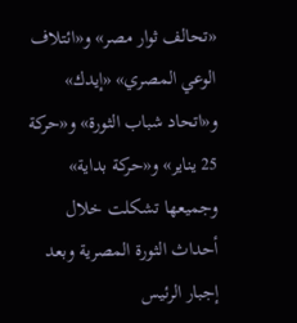«تحالف ثوار مصر» و«ائتلاف الوعي المصري» «إيدك» و«اتحاد شباب الثورة» و«حركة 25 يناير» و«حركة بداية» وجميعها تشكلت خلال أحداث الثورة المصرية وبعد إجبار الرئيس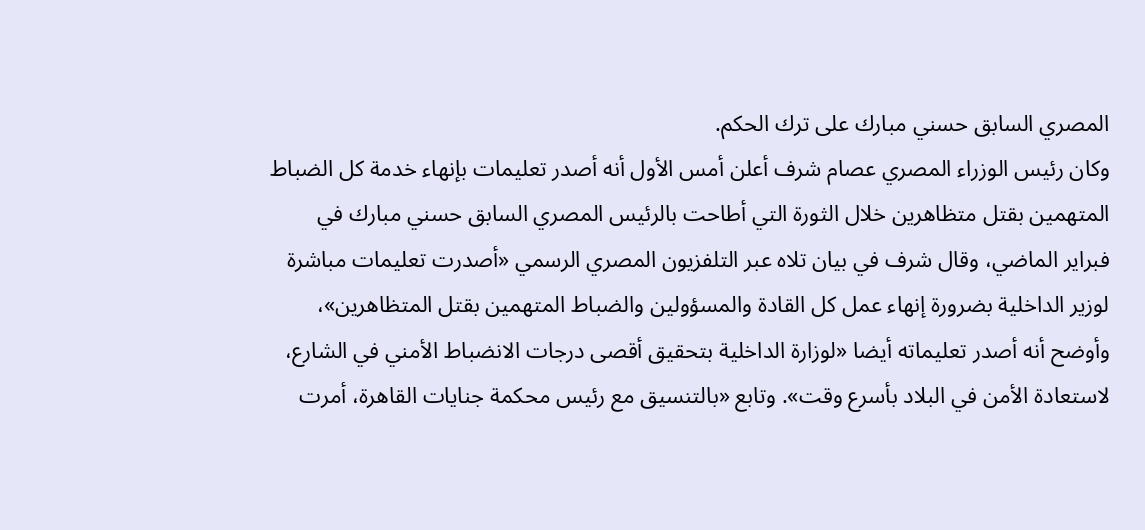المصري السابق حسني مبارك على ترك الحكم.
وكان رئيس الوزراء المصري عصام شرف أعلن أمس الأول أنه أصدر تعليمات بإنهاء خدمة كل الضباط المتهمين بقتل متظاهرين خلال الثورة التي أطاحت بالرئيس المصري السابق حسني مبارك في فبراير الماضي، وقال شرف في بيان تلاه عبر التلفزيون المصري الرسمي «أصدرت تعليمات مباشرة لوزير الداخلية بضرورة إنهاء عمل كل القادة والمسؤولين والضباط المتهمين بقتل المتظاهرين»، وأوضح أنه أصدر تعليماته أيضا «لوزارة الداخلية بتحقيق أقصى درجات الانضباط الأمني في الشارع، لاستعادة الأمن في البلاد بأسرع وقت». وتابع «بالتنسيق مع رئيس محكمة جنايات القاهرة، أمرت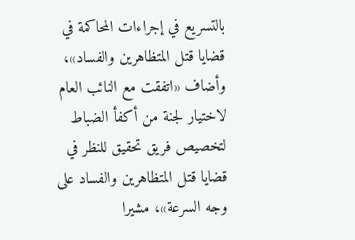بالتسريع في إجراءات المحاكمة في قضايا قتل المتظاهرين والفساد»، وأضاف «اتفقت مع النائب العام لاختيار لجنة من أكفأ الضباط لتخصيص فريق تحقيق للنظر في قضايا قتل المتظاهرين والفساد على وجه السرعة»، مشيرا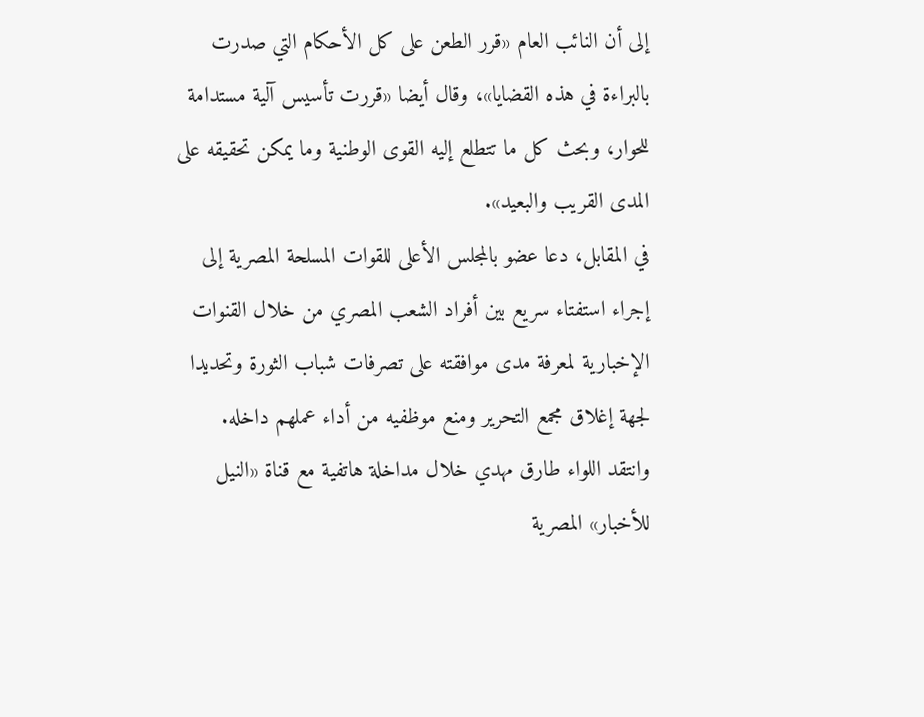إلى أن النائب العام «قرر الطعن على كل الأحكام التي صدرت بالبراءة في هذه القضايا»، وقال أيضا «قررت تأسيس آلية مستدامة للحوار، وبحث كل ما تتطلع إليه القوى الوطنية وما يمكن تحقيقه على المدى القريب والبعيد».
في المقابل، دعا عضو بالمجلس الأعلى للقوات المسلحة المصرية إلى إجراء استفتاء سريع بين أفراد الشعب المصري من خلال القنوات الإخبارية لمعرفة مدى موافقته على تصرفات شباب الثورة وتحديدا لجهة إغلاق مجمع التحرير ومنع موظفيه من أداء عملهم داخله.
وانتقد اللواء طارق مهدي خلال مداخلة هاتفية مع قناة «النيل للأخبار» المصرية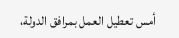أمس تعطيل العمل بمرافق الدولة،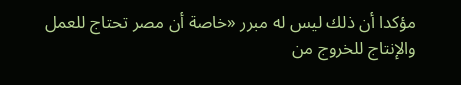مؤكدا أن ذلك ليس له مبرر «خاصة أن مصر تحتاج للعمل والإنتاج للخروج من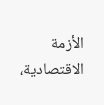الأزمة الاقتصادية،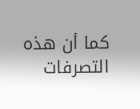كما أن هذه التصرفات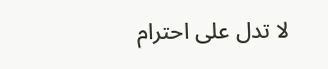لا تدل على احترام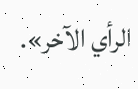الرأي الآخر».